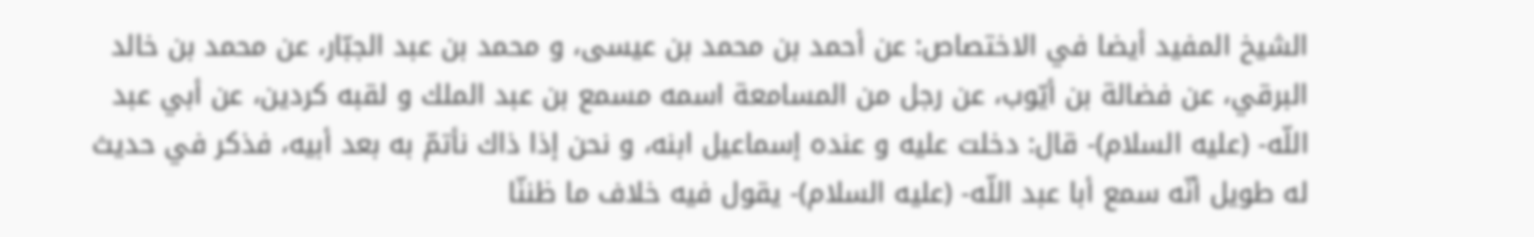الشيخ المفيد أيضا في الاختصاص: عن أحمد بن محمد بن عيسى، و محمد بن عبد الجبّار، عن محمد بن خالد البرقي، عن فضالة بن أيّوب، عن رجل من المسامعة اسمه مسمع بن عبد الملك و لقبه كردين، عن أبي عبد اللّه- (عليه السلام)- قال: دخلت عليه و عنده إسماعيل ابنه، و نحن إذا ذاك نأتمّ به بعد أبيه، فذكر في حديث له طويل أنّه سمع أبا عبد اللّه- (عليه السلام)- يقول فيه خلاف ما ظننّا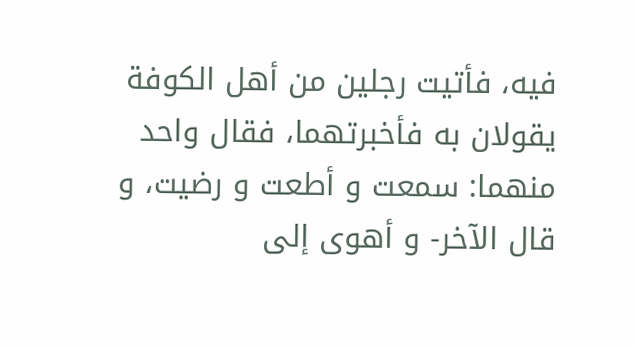فيه، فأتيت رجلين من أهل الكوفة يقولان به فأخبرتهما، فقال واحد منهما: سمعت و أطعت و رضيت، و قال الآخر- و أهوى إلى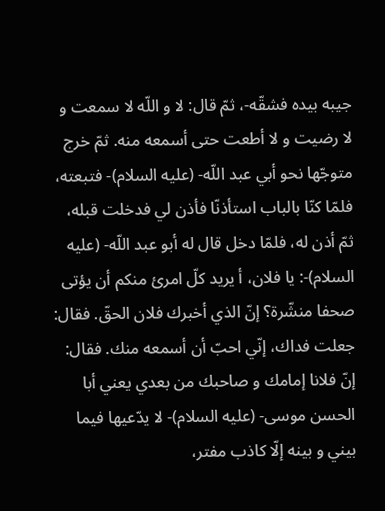جيبه بيده فشقّه-، ثمّ قال: لا و اللّه لا سمعت و لا رضيت و لا أطعت حتى أسمعه منه. ثمّ خرج متوجّها نحو أبي عبد اللّه- (عليه السلام)- فتبعته، فلمّا كنّا بالباب استأذنّا فأذن لي فدخلت قبله، ثمّ أذن له، فلمّا دخل قال له أبو عبد اللّه- (عليه السلام)-: يا فلان، أ يريد كلّ امرئ منكم أن يؤتى صحفا منشّرة؟ إنّ الذي أخبرك فلان الحقّ. فقال: جعلت فداك، إنّي احبّ أن أسمعه منك. فقال: إنّ فلانا إمامك و صاحبك من بعدي يعني أبا الحسن موسى- (عليه السلام)- لا يدّعيها فيما بيني و بينه إلّا كاذب مفتر،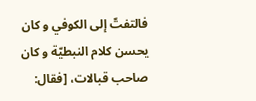فالتفتّ إلى الكوفي و كان يحسن كلام النبطيّة و كان صاحب قبالات، [فقال: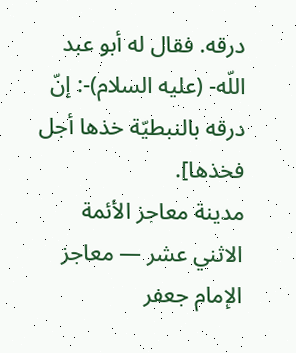درقه. فقال له أبو عبد اللّه- (عليه السلام)-: إنّ درقه بالنبطيّة خذها أجل فخذها].
مدينة معاجز الأئمة الاثني عشر — معاجز الإمام جعفر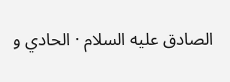الصادق عليه السلام · الحادي و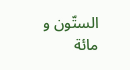الستّون و مائة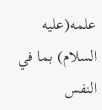علمه(عليه السلام) بما في النفس